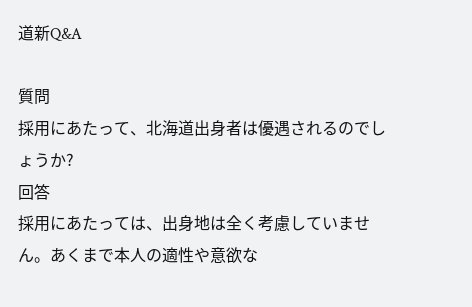道新Q&A

質問
採用にあたって、北海道出身者は優遇されるのでしょうか?
回答
採用にあたっては、出身地は全く考慮していません。あくまで本人の適性や意欲な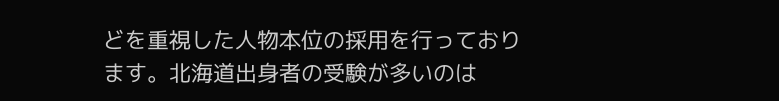どを重視した人物本位の採用を行っております。北海道出身者の受験が多いのは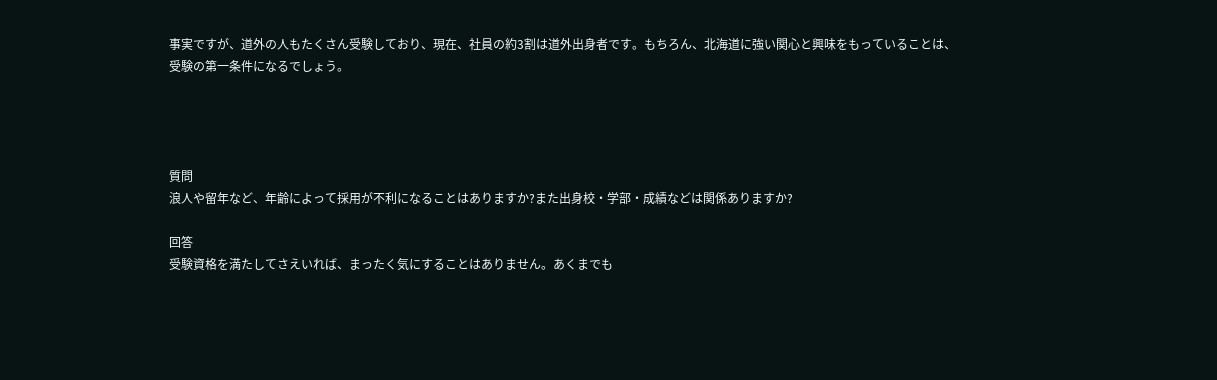事実ですが、道外の人もたくさん受験しており、現在、社員の約3割は道外出身者です。もちろん、北海道に強い関心と興味をもっていることは、受験の第一条件になるでしょう。




質問
浪人や留年など、年齢によって採用が不利になることはありますか?また出身校・学部・成績などは関係ありますか?

回答
受験資格を満たしてさえいれば、まったく気にすることはありません。あくまでも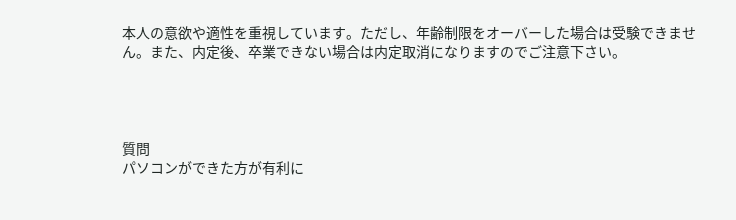本人の意欲や適性を重視しています。ただし、年齢制限をオーバーした場合は受験できません。また、内定後、卒業できない場合は内定取消になりますのでご注意下さい。




質問
パソコンができた方が有利に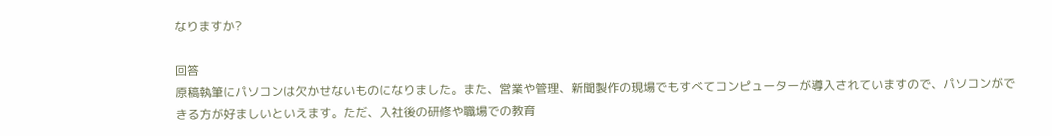なりますか?

回答
原稿執筆にパソコンは欠かせないものになりました。また、営業や管理、新聞製作の現場でもすべてコンピューターが導入されていますので、パソコンができる方が好ましいといえます。ただ、入社後の研修や職場での教育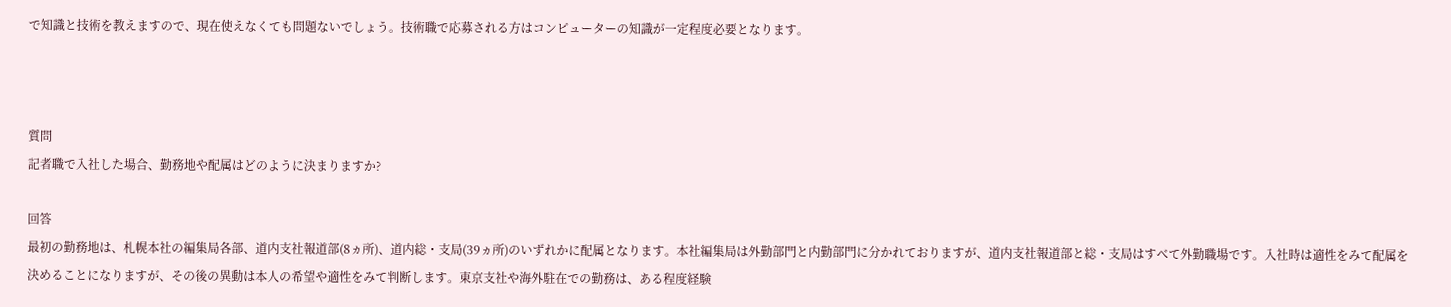で知識と技術を教えますので、現在使えなくても問題ないでしょう。技術職で応募される方はコンピューターの知識が一定程度必要となります。



質問
記者職で入社した場合、勤務地や配属はどのように決まりますか?

回答
最初の勤務地は、札幌本社の編集局各部、道内支社報道部(8ヵ所)、道内総・支局(39ヵ所)のいずれかに配属となります。本社編集局は外勤部門と内勤部門に分かれておりますが、道内支社報道部と総・支局はすべて外勤職場です。入社時は適性をみて配属を決めることになりますが、その後の異動は本人の希望や適性をみて判断します。東京支社や海外駐在での勤務は、ある程度経験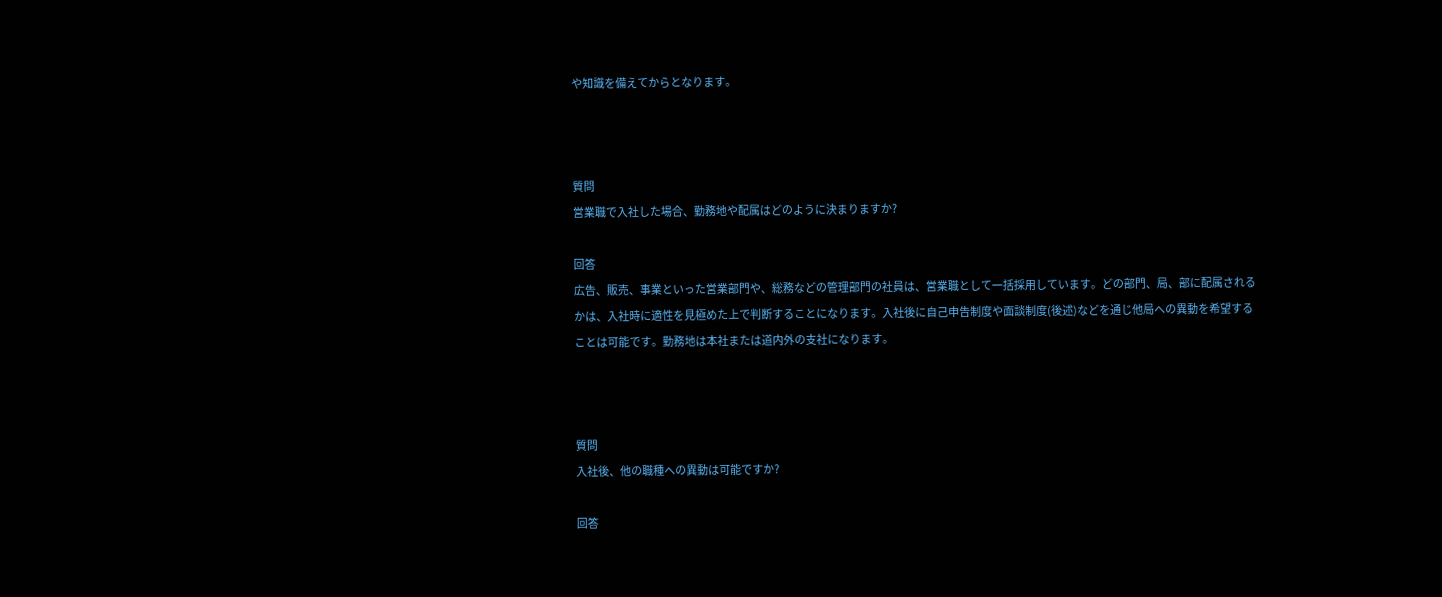や知識を備えてからとなります。



質問
営業職で入社した場合、勤務地や配属はどのように決まりますか?

回答
広告、販売、事業といった営業部門や、総務などの管理部門の社員は、営業職として一括採用しています。どの部門、局、部に配属されるかは、入社時に適性を見極めた上で判断することになります。入社後に自己申告制度や面談制度(後述)などを通じ他局への異動を希望することは可能です。勤務地は本社または道内外の支社になります。



質問
入社後、他の職種への異動は可能ですか?

回答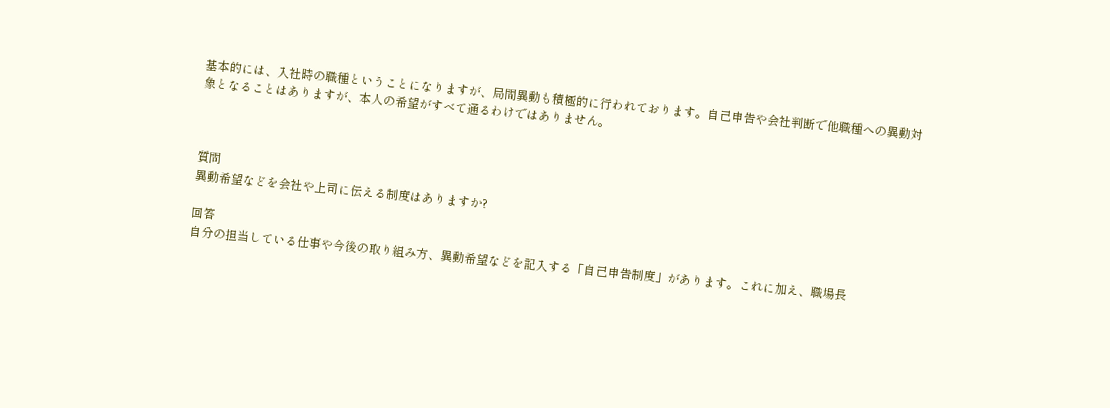基本的には、入社時の職種ということになりますが、局間異動も積極的に行われております。自己申告や会社判断で他職種への異動対象となることはありますが、本人の希望がすべて通るわけではありません。



質問
異動希望などを会社や上司に伝える制度はありますか?

回答
自分の担当している仕事や今後の取り組み方、異動希望などを記入する「自己申告制度」があります。これに加え、職場長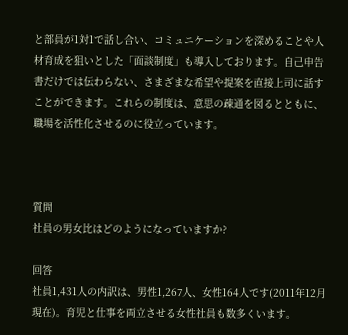と部員が1対1で話し合い、コミュニケーションを深めることや人材育成を狙いとした「面談制度」も導入しております。自己申告書だけでは伝わらない、さまざまな希望や提案を直接上司に話すことができます。これらの制度は、意思の疎通を図るとともに、職場を活性化させるのに役立っています。



質問
社員の男女比はどのようになっていますか?

回答
社員1,431人の内訳は、男性1,267人、女性164人です(2011年12月現在)。育児と仕事を両立させる女性社員も数多くいます。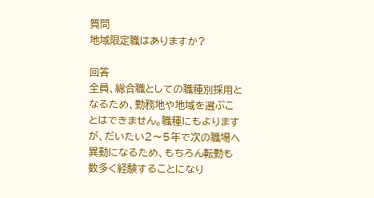質問
地域限定職はありますか?

回答
全員、総合職としての職種別採用となるため、勤務地や地域を選ぶことはできません。職種にもよりますが、だいたい2〜5年で次の職場へ異動になるため、もちろん転勤も数多く経験することになり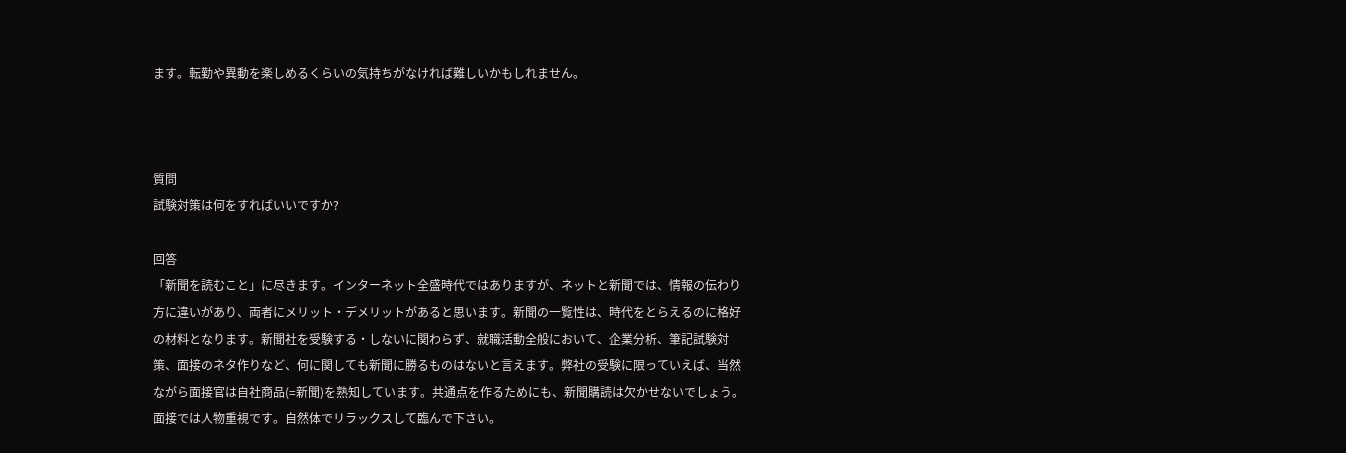ます。転勤や異動を楽しめるくらいの気持ちがなければ難しいかもしれません。



質問
試験対策は何をすればいいですか?

回答
「新聞を読むこと」に尽きます。インターネット全盛時代ではありますが、ネットと新聞では、情報の伝わり方に違いがあり、両者にメリット・デメリットがあると思います。新聞の一覧性は、時代をとらえるのに格好の材料となります。新聞社を受験する・しないに関わらず、就職活動全般において、企業分析、筆記試験対策、面接のネタ作りなど、何に関しても新聞に勝るものはないと言えます。弊社の受験に限っていえば、当然ながら面接官は自社商品(=新聞)を熟知しています。共通点を作るためにも、新聞購読は欠かせないでしょう。
面接では人物重視です。自然体でリラックスして臨んで下さい。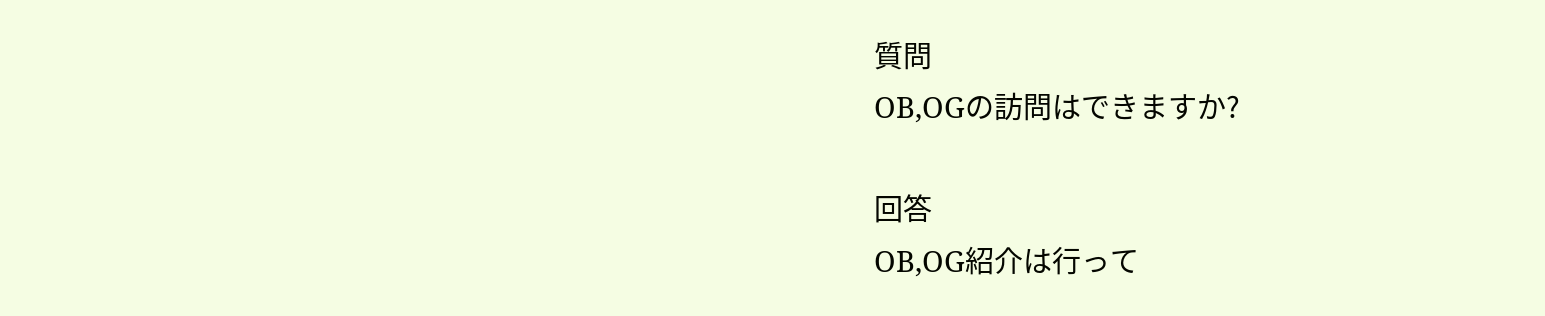質問
OB,OGの訪問はできますか?

回答
OB,OG紹介は行って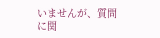いませんが、質問に関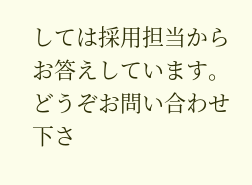しては採用担当からお答えしています。どうぞお問い合わせ下さ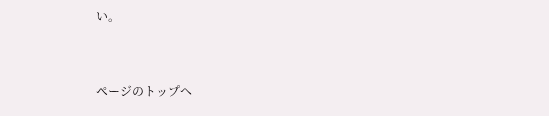い。



ページのトップへ